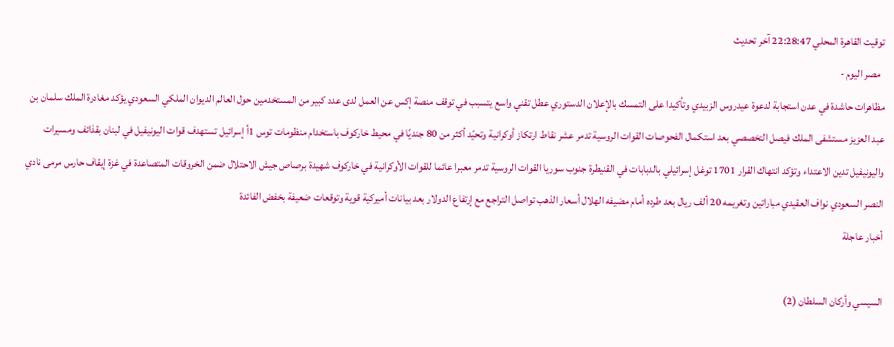توقيت القاهرة المحلي 22:28:47 آخر تحديث
  مصر اليوم -
مظاهرات حاشدة في عدن استجابة لدعوة عيدروس الزبيدي وتأكيدا على التمسك بالإعلان الدستوري عطل تقني واسع يتسبب في توقف منصة إكس عن العمل لدى عدد كبير من المستخدمين حول العالم الديوان الملكي السعودي يؤكد مغادرة الملك سلمان بن عبد العزيز مستشفى الملك فيصل التخصصي بعد استكمال الفحوصات القوات الروسية تدمر عشر نقاط ارتكاز أوكرانية وتحيّد أكثر من 80 جنديًا في محيط خاركوف باستخدام منظومات توس 1أ إسرائيل تستهدف قوات اليونيفيل في لبنان بقذائف ومسيرات واليونيفيل تدين الاعتداء وتؤكد انتهاك القرار 1701 توغل إسرائيلي بالدبابات في القنيطرة جنوب سوريا القوات الروسية تدمر معبرا عائما للقوات الأوكرانية في خاركوف شهيدة برصاص جيش الاحتلال ضمن الخروقات المتصاعدة في غزة إيقاف حارس مرمى نادي النصر السعودي نواف العقيدي مباراتين وتغريمه 20 ألف ريال بعد طرده أمام مضيفه الهلال أسعار الذهب تواصل التراجع مع إرتفاع الدولار بعد بيانات أميركية قوية وتوقعات ضعيفة بخفض الفائدة
أخبار عاجلة

السيسي وأركان السلطان (2)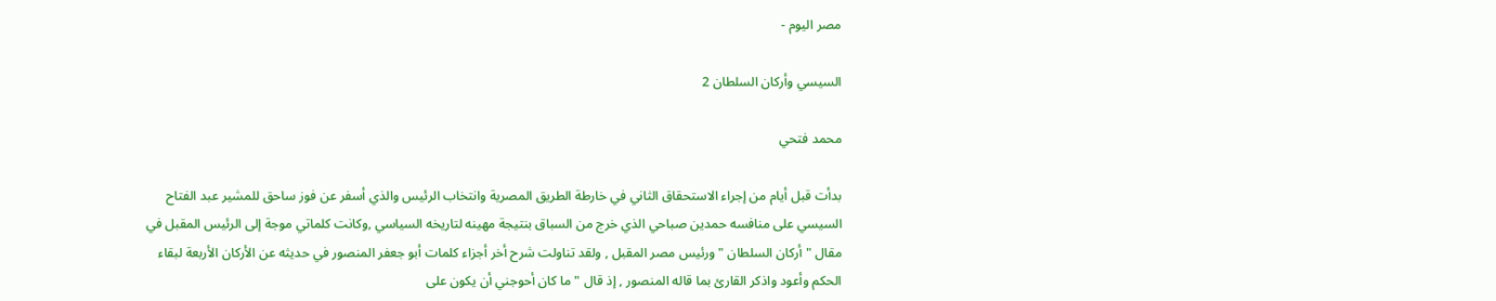مصر اليوم -

السيسي وأركان السلطان 2

محمد فتحي

بدأت قبل أيام من إجراء الاستحقاق الثاني في خارطة الطريق المصرية وانتخاب الرئيس والذي أسفر عن فوز ساحق للمشير عبد الفتاح السيسي على منافسه حمدين صباحي الذي خرج من السباق بنتيجة مهينه لتاريخه السياسي ,وكانت كلماتي موجة إلى الرئيس المقبل في مقال "أركان السلطان "ورئيس مصر المقبل , ولقد تناولت شرح أخر أجزاء كلمات أبو جعفر المنصور في حديثه عن الأركان الأربعة لبقاء الحكم وأعود واذكر القارئ بما قاله المنصور , إذ قال " ما كان أحوجني أن يكون على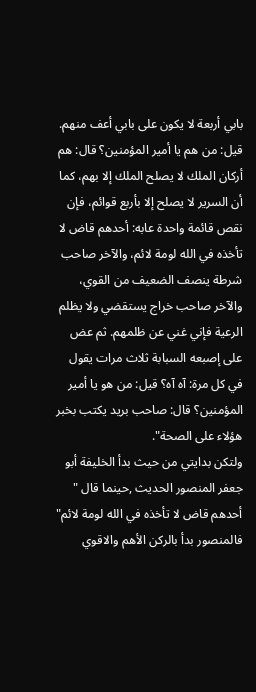بابي أربعة لا يكون على بابي أعف منهم. قيل: من هم يا أمير المؤمنين؟ قال: هم أركان الملك لا يصلح الملك إلا بهم، كما أن السرير لا يصلح إلا بأربع قوائم، فإن نقص قائمة واحدة عابه: أحدهم قاض لا تأخذه في الله لومة لائم، والآخر صاحب شرطة ينصف الضعيف من القوي، والآخر صاحب خراج يستقضي ولا يظلم الرعية فإني غني عن ظلمهم. ثم عض على إصبعه السبابة ثلاث مرات يقول في كل مرة: آه آه؟ قيل: من هو يا أمير المؤمنين؟ قال: صاحب بريد يكتب بخبر هؤلاء على الصحة".
ولتكن بدايتي من حيث بدأ الخليفة أبو جعفر المنصور الحديث ,حينما قال " أحدهم قاض لا تأخذه في الله لومة لائم" فالمنصور بدأ بالركن الأهم والاقوي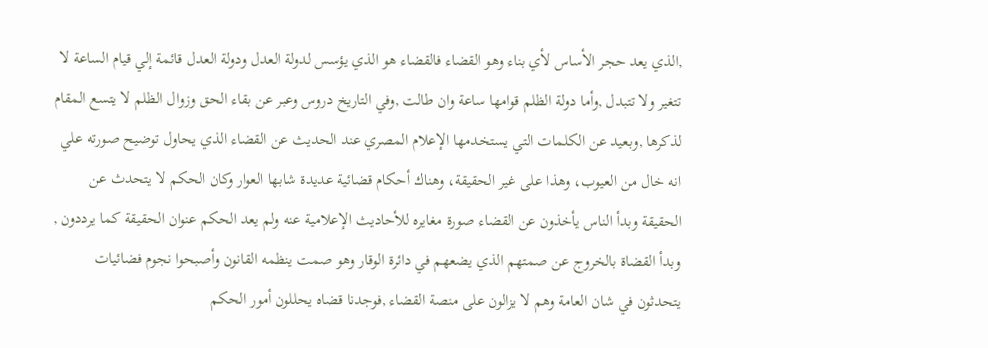,الذي يعد حجر الأساس لأي بناء وهو القضاء فالقضاء هو الذي يؤسس لدولة العدل ودولة العدل قائمة إلي قيام الساعة لا تتغير ولا تتبدل ,وأما دولة الظلم قوامها ساعة وان طالت ,وفي التاريخ دروس وعبر عن بقاء الحق وزوال الظلم لا يتسع المقام لذكرها ,وبعيد عن الكلمات التي يستخدمها الإعلام المصري عند الحديث عن القضاء الذي يحاول توضيح صورته علي انه خال من العيوب، وهذا على غير الحقيقة، وهناك أحكام قضائية عديدة شابها العوار وكان الحكم لا يتحدث عن الحقيقة وبدأ الناس يأخذون عن القضاء صورة مغايره للأحاديث الإعلامية عنه ولم يعد الحكم عنوان الحقيقة كما يرددون , وبدأ القضاة بالخروج عن صمتهم الذي يضعهم في دائرة الوقار وهو صمت ينظمه القانون وأصبحوا نجوم فضائيات يتحدثون في شان العامة وهم لا يزالون على منصة القضاء ,فوجدنا قضاه يحللون أمور الحكم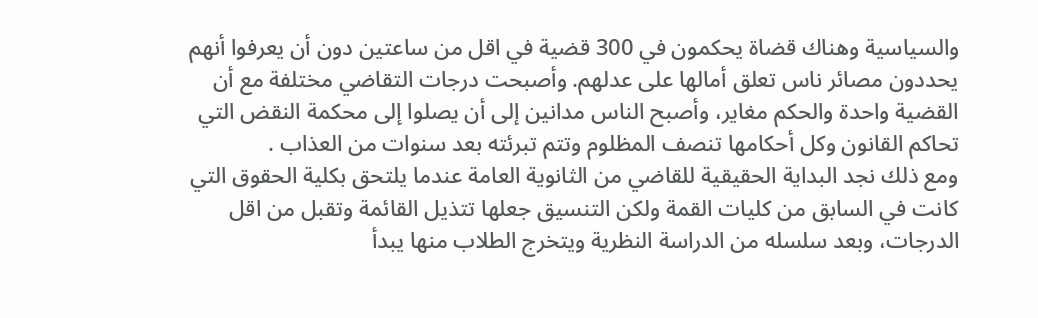والسياسية وهناك قضاة يحكمون في 300 قضية في اقل من ساعتين دون أن يعرفوا أنهم يحددون مصائر ناس تعلق أمالها على عدلهم. وأصبحت درجات التقاضي مختلفة مع أن القضية واحدة والحكم مغاير، وأصبح الناس مدانين إلى أن يصلوا إلى محكمة النقض التي تحاكم القانون وكل أحكامها تنصف المظلوم وتتم تبرئته بعد سنوات من العذاب .
ومع ذلك نجد البداية الحقيقية للقاضي من الثانوية العامة عندما يلتحق بكلية الحقوق التي كانت في السابق من كليات القمة ولكن التنسيق جعلها تتذيل القائمة وتقبل من اقل الدرجات، وبعد سلسله من الدراسة النظرية ويتخرج الطلاب منها يبدأ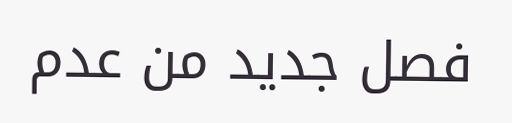فصل جديد من عدم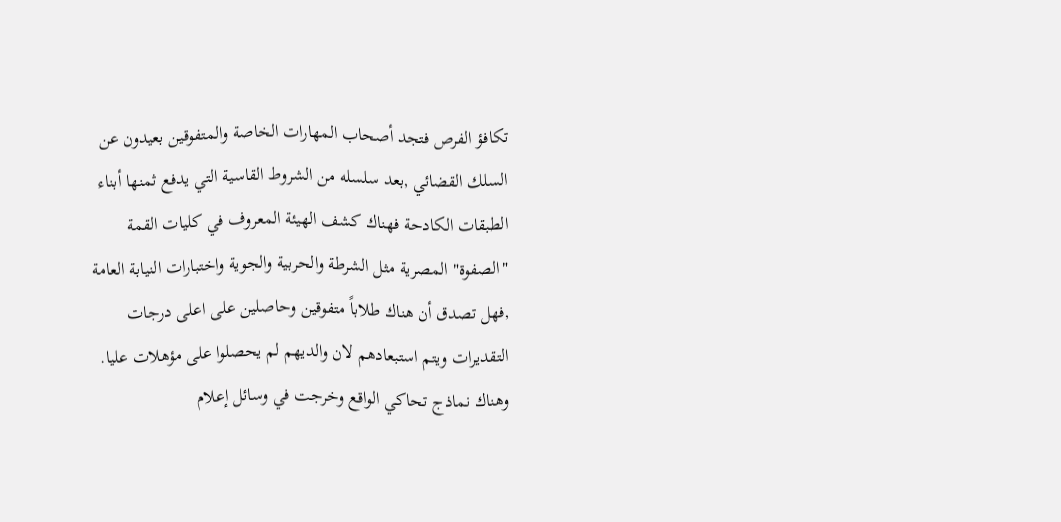تكافؤ الفرص فتجد أصحاب المهارات الخاصة والمتفوقين بعيدون عن السلك القضائي ,بعد سلسله من الشروط القاسية التي يدفع ثمنها أبناء الطبقات الكادحة فهناك كشف الهيئة المعروف في كليات القمة "الصفوة" المصرية مثل الشرطة والحربية والجوية واختبارات النيابة العامة ,فهل تصدق أن هناك طلاباً متفوقين وحاصلين على اعلى درجات التقديرات ويتم استبعادهم لان والديهم لم يحصلوا على مؤهلات عليا. وهناك نماذج تحاكي الواقع وخرجت في وسائل إعلام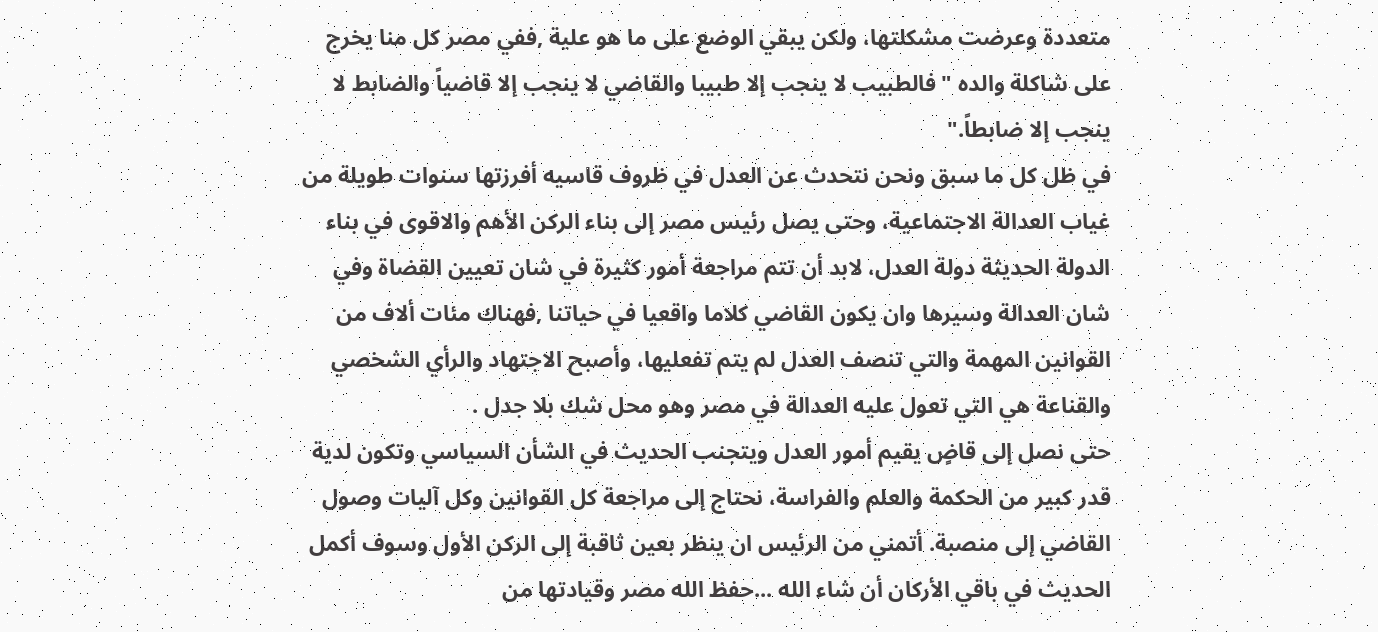متعددة وعرضت مشكلتها، ولكن يبقي الوضع على ما هو علية ,ففي مصر كل منا يخرج على شاكلة والده "فالطبيب لا ينجب إلا طبيبا والقاضي لا ينجب إلا قاضياً والضابط لا ينجب إلا ضابطاً."
في ظل كل ما سبق ونحن نتحدث عن العدل في ظروف قاسيه أفرزتها سنوات طويلة من غياب العدالة الاجتماعية، وحتى يصل رئيس مصر إلى بناء الركن الأهم والاقوى في بناء الدولة الحديثة دولة العدل، لابد أن تتم مراجعة أمور كثيرة في شان تعيين القضاة وفي شان العدالة وسيرها وان يكون القاضي كلاما واقعيا في حياتنا ,فهناك مئات ألاف من القوانين المهمة والتي تنصف العدل لم يتم تفعليها، وأصبح الاجتهاد والرأي الشخصي والقناعة هي التي تعول عليه العدالة في مصر وهو محل شك بلا جدل .
حتى نصل إلى قاضٍ يقيم أمور العدل ويتجنب الحديث في الشأن السياسي وتكون لدية قدر كبير من الحكمة والعلم والفراسة، نحتاج إلى مراجعة كل القوانين وكل آليات وصول القاضي إلى منصبة. أتمني من الرئيس ان ينظر بعين ثاقبة إلى الركن الأول وسوف أكمل الحديث في باقي الأركان أن شاء الله ...حفظ الله مصر وقيادتها من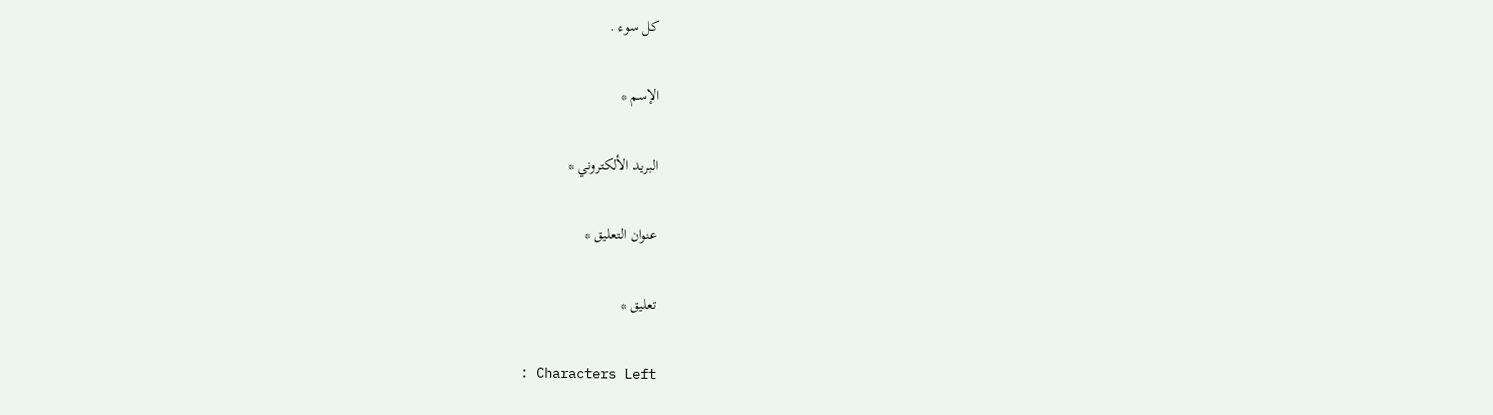كل سوء .

الإسم *

البريد الألكتروني *

عنوان التعليق *

تعليق *

: Characters Left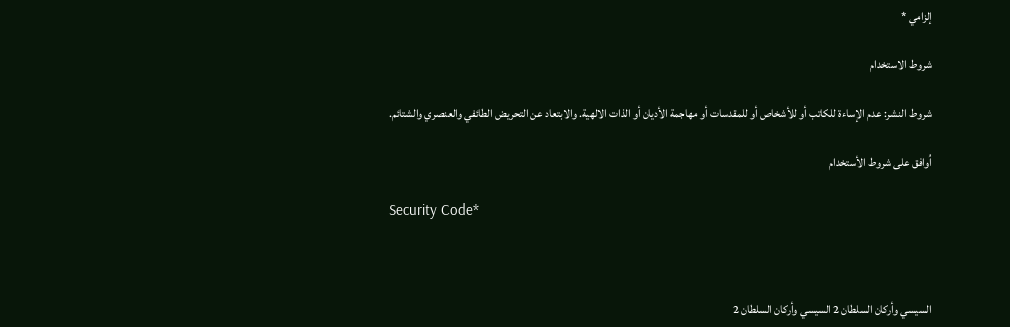إلزامي *

شروط الاستخدام

شروط النشر: عدم الإساءة للكاتب أو للأشخاص أو للمقدسات أو مهاجمة الأديان أو الذات الالهية. والابتعاد عن التحريض الطائفي والعنصري والشتائم.

اُوافق على شروط الأستخدام

Security Code*



السيسي وأركان السلطان 2 السيسي وأركان السلطان 2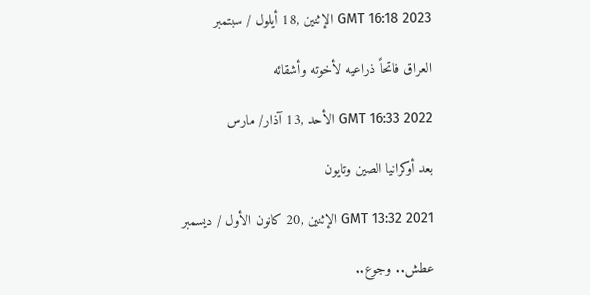GMT 16:18 2023 الإثنين ,18 أيلول / سبتمبر

العراق فاتحاً ذراعيه لأخوته وأشقائه

GMT 16:33 2022 الأحد ,13 آذار/ مارس

بعد أوكرانيا الصين وتايون

GMT 13:32 2021 الإثنين ,20 كانون الأول / ديسمبر

عطش.. وجوع..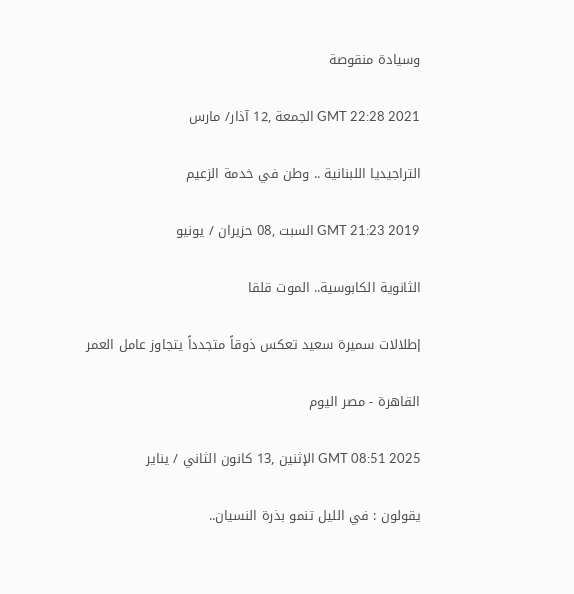وسيادة منقوصة

GMT 22:28 2021 الجمعة ,12 آذار/ مارس

التراجيديا اللبنانية .. وطن في خدمة الزعيم

GMT 21:23 2019 السبت ,08 حزيران / يونيو

الثانوية الكابوسية.. الموت قلقا

إطلالات سميرة سعيد تعكس ذوقاً متجدداً يتجاوز عامل العمر

القاهرة - مصر اليوم

GMT 08:51 2025 الإثنين ,13 كانون الثاني / يناير

يقولون : في الليل تنمو بذرة النسيان..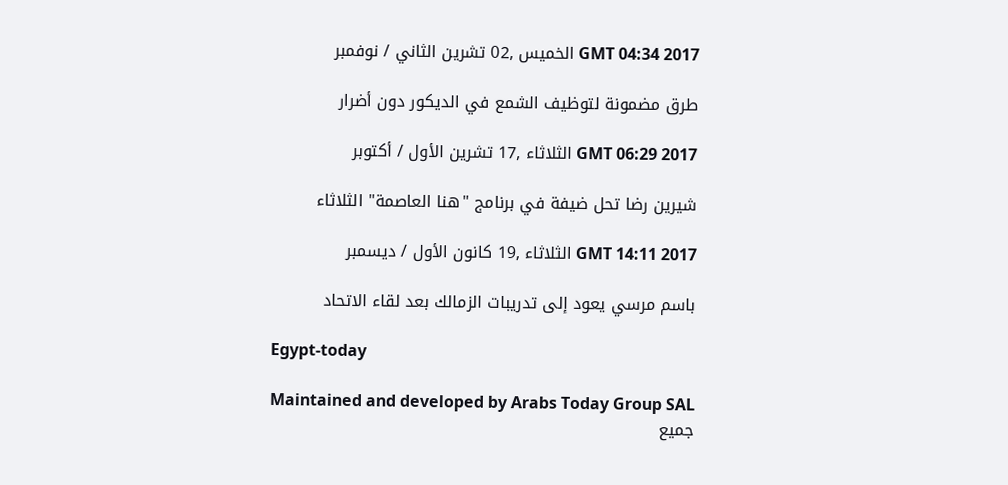GMT 04:34 2017 الخميس ,02 تشرين الثاني / نوفمبر

طرق مضمونة لتوظيف الشمع في الديكور دون أضرار

GMT 06:29 2017 الثلاثاء ,17 تشرين الأول / أكتوبر

شيرين رضا تحل ضيفة في برنامج "هنا العاصمة" الثلاثاء

GMT 14:11 2017 الثلاثاء ,19 كانون الأول / ديسمبر

باسم مرسي يعود إلى تدريبات الزمالك بعد لقاء الاتحاد

Egypt-today

Maintained and developed by Arabs Today Group SAL
جميع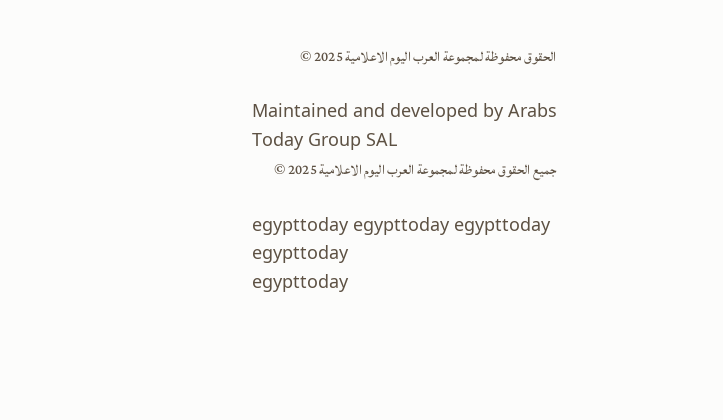الحقوق محفوظة لمجموعة العرب اليوم الاعلامية 2025 ©

Maintained and developed by Arabs Today Group SAL
جميع الحقوق محفوظة لمجموعة العرب اليوم الاعلامية 2025 ©

egypttoday egypttoday egypttoday egypttoday
egypttoday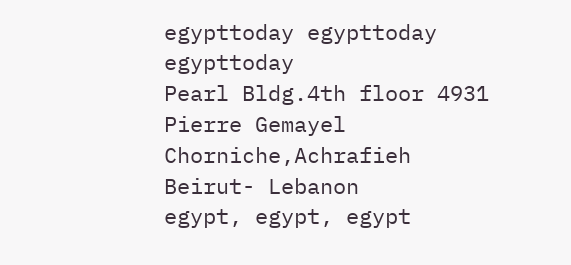egypttoday egypttoday
egypttoday
Pearl Bldg.4th floor 4931 Pierre Gemayel Chorniche,Achrafieh Beirut- Lebanon
egypt, egypt, egypt